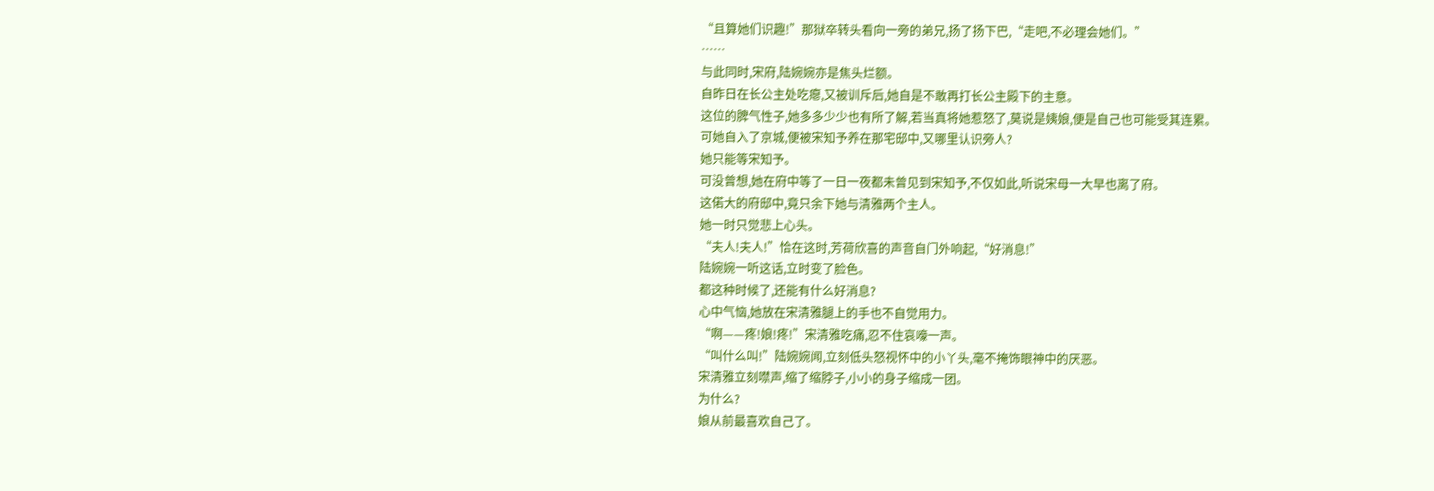“且算她们识趣!”那狱卒转头看向一旁的弟兄,扬了扬下巴,“走吧,不必理会她们。”
……
与此同时,宋府,陆婉婉亦是焦头烂额。
自昨日在长公主处吃瘪,又被训斥后,她自是不敢再打长公主殿下的主意。
这位的脾气性子,她多多少少也有所了解,若当真将她惹怒了,莫说是姨娘,便是自己也可能受其连累。
可她自入了京城,便被宋知予养在那宅邸中,又哪里认识旁人?
她只能等宋知予。
可没曾想,她在府中等了一日一夜都未曾见到宋知予,不仅如此,听说宋母一大早也离了府。
这偌大的府邸中,竟只余下她与清雅两个主人。
她一时只觉悲上心头。
“夫人!夫人!”恰在这时,芳荷欣喜的声音自门外响起,“好消息!”
陆婉婉一听这话,立时变了脸色。
都这种时候了,还能有什么好消息?
心中气恼,她放在宋清雅腿上的手也不自觉用力。
“啊——疼!娘!疼!”宋清雅吃痛,忍不住哀嚎一声。
“叫什么叫!”陆婉婉闻,立刻低头怒视怀中的小丫头,毫不掩饰眼神中的厌恶。
宋清雅立刻噤声,缩了缩脖子,小小的身子缩成一团。
为什么?
娘从前最喜欢自己了。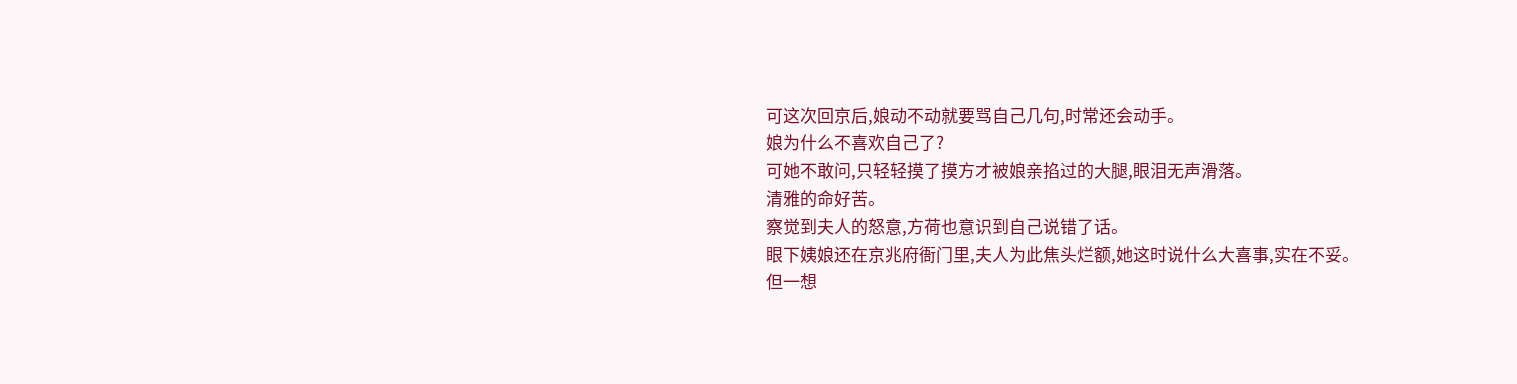可这次回京后,娘动不动就要骂自己几句,时常还会动手。
娘为什么不喜欢自己了?
可她不敢问,只轻轻摸了摸方才被娘亲掐过的大腿,眼泪无声滑落。
清雅的命好苦。
察觉到夫人的怒意,方荷也意识到自己说错了话。
眼下姨娘还在京兆府衙门里,夫人为此焦头烂额,她这时说什么大喜事,实在不妥。
但一想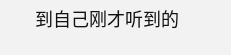到自己刚才听到的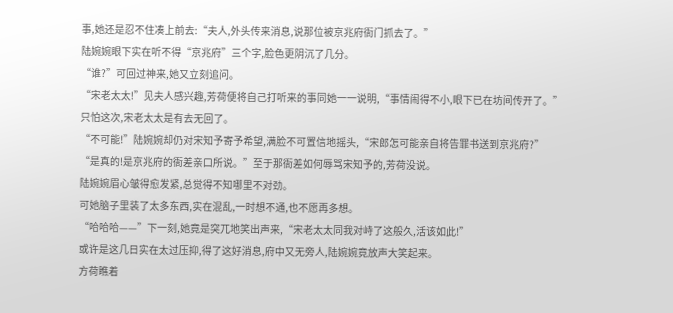事,她还是忍不住凑上前去:“夫人,外头传来消息,说那位被京兆府衙门抓去了。”
陆婉婉眼下实在听不得“京兆府”三个字,脸色更阴沉了几分。
“谁?”可回过神来,她又立刻追问。
“宋老太太!”见夫人感兴趣,芳荷便将自己打听来的事同她一一说明,“事情闹得不小,眼下已在坊间传开了。”
只怕这次,宋老太太是有去无回了。
“不可能!”陆婉婉却仍对宋知予寄予希望,满脸不可置信地摇头,“宋郎怎可能亲自将告罪书送到京兆府?”
“是真的!是京兆府的衙差亲口所说。”至于那衙差如何辱骂宋知予的,芳荷没说。
陆婉婉眉心皱得愈发紧,总觉得不知哪里不对劲。
可她脑子里装了太多东西,实在混乱,一时想不通,也不愿再多想。
“哈哈哈——”下一刻,她竟是突兀地笑出声来,“宋老太太同我对峙了这般久,活该如此!”
或许是这几日实在太过压抑,得了这好消息,府中又无旁人,陆婉婉竟放声大笑起来。
方荷瞧着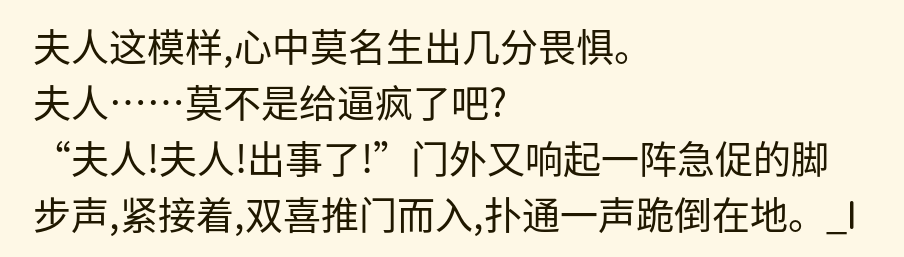夫人这模样,心中莫名生出几分畏惧。
夫人……莫不是给逼疯了吧?
“夫人!夫人!出事了!”门外又响起一阵急促的脚步声,紧接着,双喜推门而入,扑通一声跪倒在地。_l